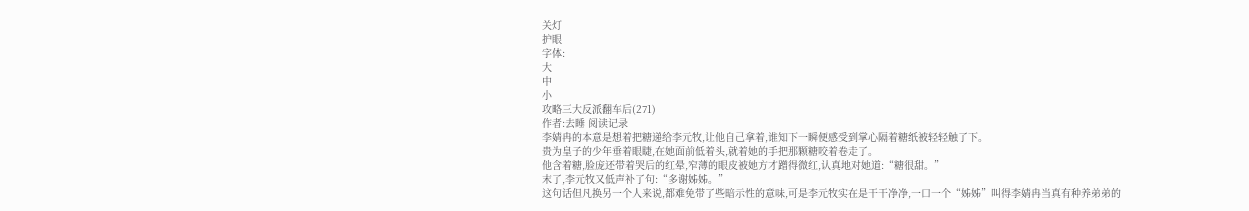关灯
护眼
字体:
大
中
小
攻略三大反派翻车后(271)
作者:去睡 阅读记录
李婧冉的本意是想着把糖递给李元牧,让他自己拿着,谁知下一瞬便感受到掌心隔着糖纸被轻轻触了下。
贵为皇子的少年垂着眼睫,在她面前低着头,就着她的手把那颗糖咬着卷走了。
他含着糖,脸庞还带着哭后的红晕,窄薄的眼皮被她方才蹭得微红,认真地对她道:“糖很甜。”
末了,李元牧又低声补了句:“多谢姊姊。”
这句话但凡换另一个人来说,都难免带了些暗示性的意味,可是李元牧实在是干干净净,一口一个“姊姊”叫得李婧冉当真有种养弟弟的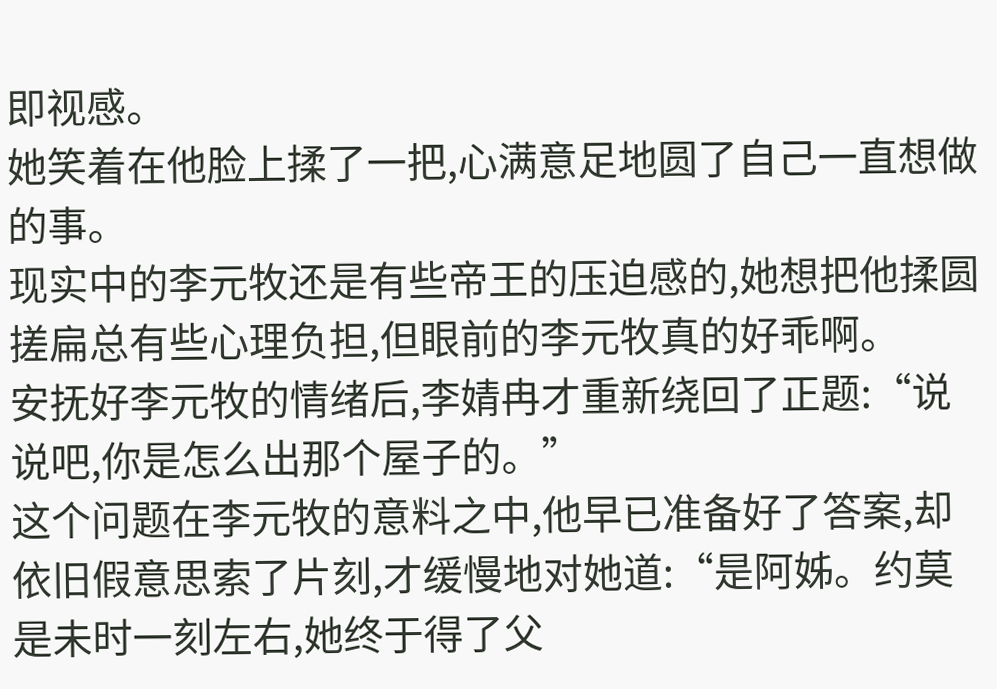即视感。
她笑着在他脸上揉了一把,心满意足地圆了自己一直想做的事。
现实中的李元牧还是有些帝王的压迫感的,她想把他揉圆搓扁总有些心理负担,但眼前的李元牧真的好乖啊。
安抚好李元牧的情绪后,李婧冉才重新绕回了正题:“说说吧,你是怎么出那个屋子的。”
这个问题在李元牧的意料之中,他早已准备好了答案,却依旧假意思索了片刻,才缓慢地对她道:“是阿姊。约莫是未时一刻左右,她终于得了父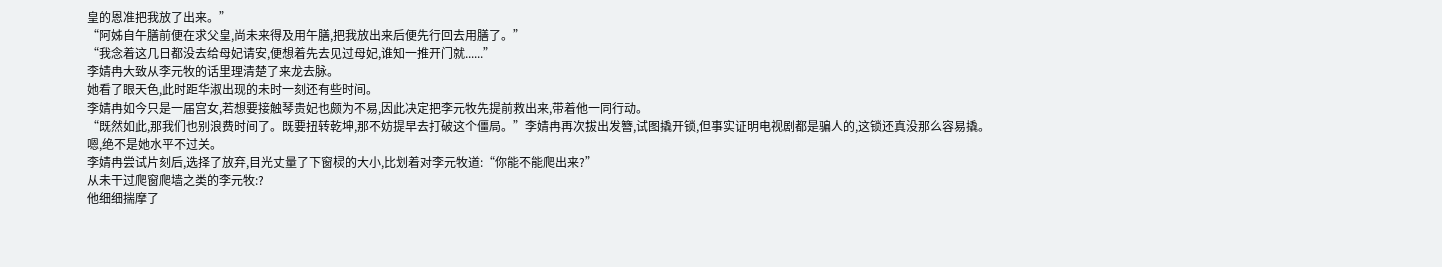皇的恩准把我放了出来。”
“阿姊自午膳前便在求父皇,尚未来得及用午膳,把我放出来后便先行回去用膳了。”
“我念着这几日都没去给母妃请安,便想着先去见过母妃,谁知一推开门就......”
李婧冉大致从李元牧的话里理清楚了来龙去脉。
她看了眼天色,此时距华淑出现的未时一刻还有些时间。
李婧冉如今只是一届宫女,若想要接触琴贵妃也颇为不易,因此决定把李元牧先提前救出来,带着他一同行动。
“既然如此,那我们也别浪费时间了。既要扭转乾坤,那不妨提早去打破这个僵局。”李婧冉再次拔出发簪,试图撬开锁,但事实证明电视剧都是骗人的,这锁还真没那么容易撬。
嗯,绝不是她水平不过关。
李婧冉尝试片刻后,选择了放弃,目光丈量了下窗棂的大小,比划着对李元牧道:“你能不能爬出来?”
从未干过爬窗爬墙之类的李元牧:?
他细细揣摩了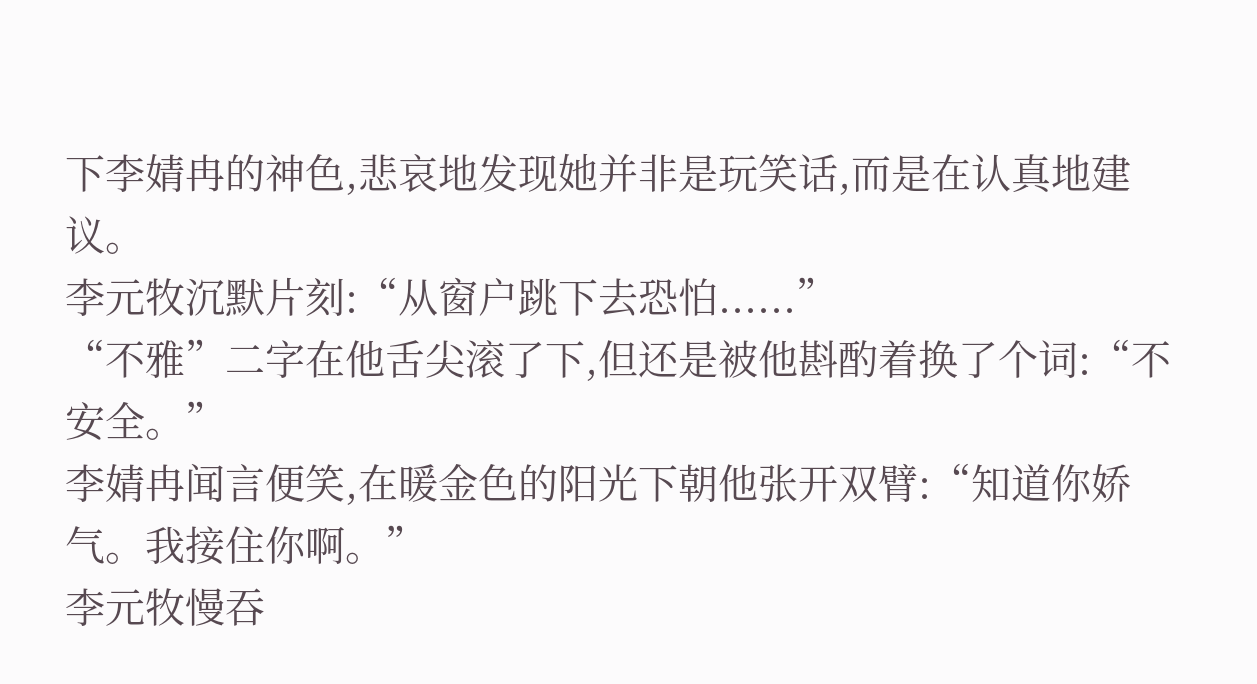下李婧冉的神色,悲哀地发现她并非是玩笑话,而是在认真地建议。
李元牧沉默片刻:“从窗户跳下去恐怕......”
“不雅”二字在他舌尖滚了下,但还是被他斟酌着换了个词:“不安全。”
李婧冉闻言便笑,在暖金色的阳光下朝他张开双臂:“知道你娇气。我接住你啊。”
李元牧慢吞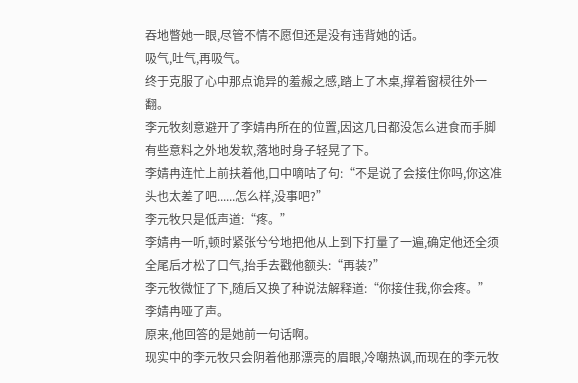吞地瞥她一眼,尽管不情不愿但还是没有违背她的话。
吸气,吐气,再吸气。
终于克服了心中那点诡异的羞赧之感,踏上了木桌,撑着窗棂往外一翻。
李元牧刻意避开了李婧冉所在的位置,因这几日都没怎么进食而手脚有些意料之外地发软,落地时身子轻晃了下。
李婧冉连忙上前扶着他,口中嘀咕了句:“不是说了会接住你吗,你这准头也太差了吧......怎么样,没事吧?”
李元牧只是低声道:“疼。”
李婧冉一听,顿时紧张兮兮地把他从上到下打量了一遍,确定他还全须全尾后才松了口气,抬手去戳他额头:“再装?”
李元牧微怔了下,随后又换了种说法解释道:“你接住我,你会疼。”
李婧冉哑了声。
原来,他回答的是她前一句话啊。
现实中的李元牧只会阴着他那漂亮的眉眼,冷嘲热讽,而现在的李元牧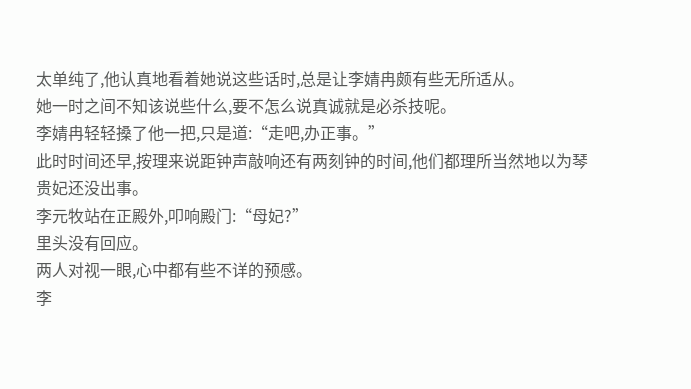太单纯了,他认真地看着她说这些话时,总是让李婧冉颇有些无所适从。
她一时之间不知该说些什么,要不怎么说真诚就是必杀技呢。
李婧冉轻轻搡了他一把,只是道:“走吧,办正事。”
此时时间还早,按理来说距钟声敲响还有两刻钟的时间,他们都理所当然地以为琴贵妃还没出事。
李元牧站在正殿外,叩响殿门:“母妃?”
里头没有回应。
两人对视一眼,心中都有些不详的预感。
李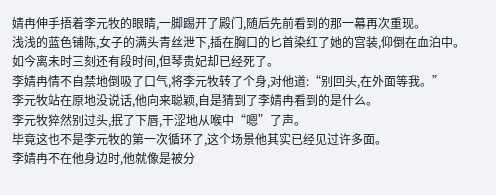婧冉伸手捂着李元牧的眼睛,一脚踢开了殿门,随后先前看到的那一幕再次重现。
浅浅的蓝色铺陈,女子的满头青丝泄下,插在胸口的匕首染红了她的宫装,仰倒在血泊中。
如今离未时三刻还有段时间,但琴贵妃却已经死了。
李婧冉情不自禁地倒吸了口气,将李元牧转了个身,对他道:“别回头,在外面等我。”
李元牧站在原地没说话,他向来聪颖,自是猜到了李婧冉看到的是什么。
李元牧猝然别过头,抿了下唇,干涩地从喉中“嗯”了声。
毕竟这也不是李元牧的第一次循环了,这个场景他其实已经见过许多面。
李婧冉不在他身边时,他就像是被分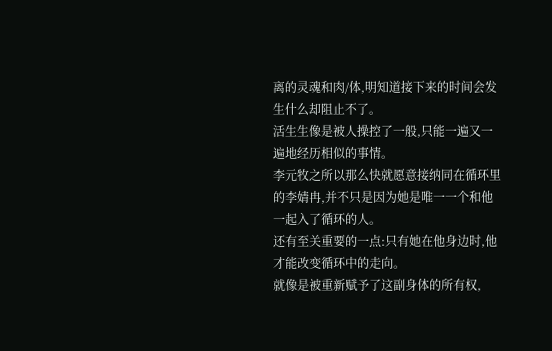离的灵魂和肉/体,明知道接下来的时间会发生什么却阻止不了。
活生生像是被人操控了一般,只能一遍又一遍地经历相似的事情。
李元牧之所以那么快就愿意接纳同在循环里的李婧冉,并不只是因为她是唯一一个和他一起入了循环的人。
还有至关重要的一点:只有她在他身边时,他才能改变循环中的走向。
就像是被重新赋予了这副身体的所有权,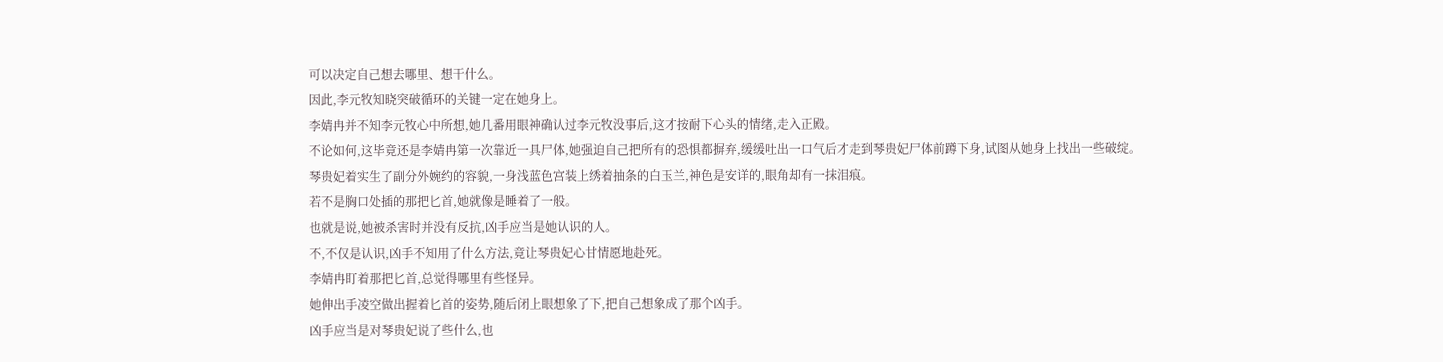可以决定自己想去哪里、想干什么。
因此,李元牧知晓突破循环的关键一定在她身上。
李婧冉并不知李元牧心中所想,她几番用眼神确认过李元牧没事后,这才按耐下心头的情绪,走入正殿。
不论如何,这毕竟还是李婧冉第一次靠近一具尸体,她强迫自己把所有的恐惧都摒弃,缓缓吐出一口气后才走到琴贵妃尸体前蹲下身,试图从她身上找出一些破绽。
琴贵妃着实生了副分外婉约的容貌,一身浅蓝色宫装上绣着抽条的白玉兰,神色是安详的,眼角却有一抹泪痕。
若不是胸口处插的那把匕首,她就像是睡着了一般。
也就是说,她被杀害时并没有反抗,凶手应当是她认识的人。
不,不仅是认识,凶手不知用了什么方法,竟让琴贵妃心甘情愿地赴死。
李婧冉盯着那把匕首,总觉得哪里有些怪异。
她伸出手凌空做出握着匕首的姿势,随后闭上眼想象了下,把自己想象成了那个凶手。
凶手应当是对琴贵妃说了些什么,也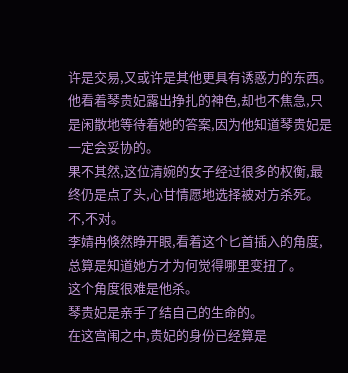许是交易,又或许是其他更具有诱惑力的东西。
他看着琴贵妃露出挣扎的神色,却也不焦急,只是闲散地等待着她的答案,因为他知道琴贵妃是一定会妥协的。
果不其然,这位清婉的女子经过很多的权衡,最终仍是点了头,心甘情愿地选择被对方杀死。
不,不对。
李婧冉倏然睁开眼,看着这个匕首插入的角度,总算是知道她方才为何觉得哪里变扭了。
这个角度很难是他杀。
琴贵妃是亲手了结自己的生命的。
在这宫闱之中,贵妃的身份已经算是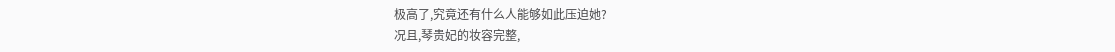极高了,究竟还有什么人能够如此压迫她?
况且,琴贵妃的妆容完整,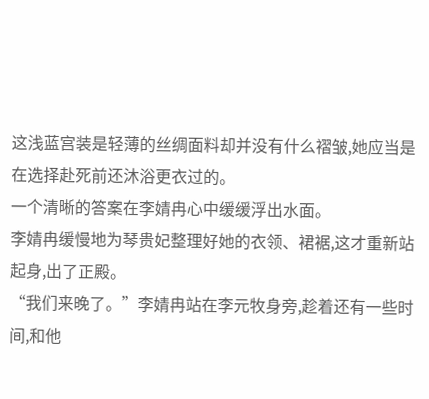这浅蓝宫装是轻薄的丝绸面料却并没有什么褶皱,她应当是在选择赴死前还沐浴更衣过的。
一个清晰的答案在李婧冉心中缓缓浮出水面。
李婧冉缓慢地为琴贵妃整理好她的衣领、裙裾,这才重新站起身,出了正殿。
“我们来晚了。”李婧冉站在李元牧身旁,趁着还有一些时间,和他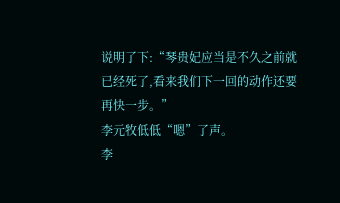说明了下:“琴贵妃应当是不久之前就已经死了,看来我们下一回的动作还要再快一步。”
李元牧低低“嗯”了声。
李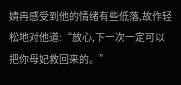婧冉感受到他的情绪有些低落,故作轻松地对他道:“放心,下一次一定可以把你母妃救回来的。”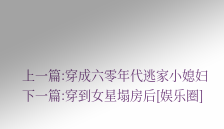上一篇:穿成六零年代逃家小媳妇
下一篇:穿到女星塌房后[娱乐圈]